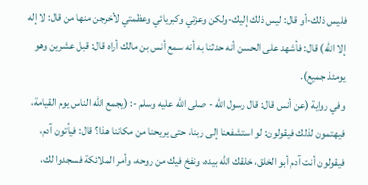فليس ذلك-أو قال: ليس ذلك إليك-ولكن وعزتي وكبريائي وعظمتي لأخرجن منها من قال: لا إله إلا الله) قال: فأشهد على الحسن أنه حدثنا به أنه سمع أنس بن مالك أراه قال: قبل عشرين وهو يومئذ جميع).
وفي رواية (عن أنس قال: قال رسول الله - صلى الله عليه وسلم -: (يجمع الله الناس يوم القيامة، فيهتمون لذلك فيقولون: لو استشفعنا إلى ربنا، حتى يريحنا من مكاننا هذا؟ قال: فيأتون آدم، فيقولون أنت آدم أبو الخلق، خلقك الله بيده، ونفخ فيك من روحه، وأمر الملائكة فسجدوا لك،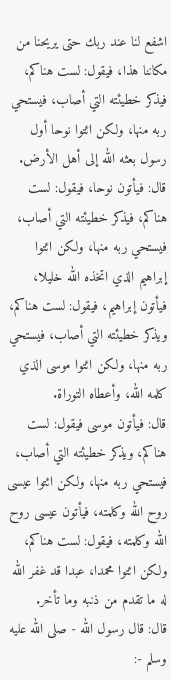اشفع لنا عند ربك حتى يريحنا من مكاننا هذا، فيقول: لست هناكم، فيذكر خطيئته التي أصاب، فيستحي ربه منها، ولكن ائتوا نوحا أول رسول بعثه الله إلى أهل الأرض.
قال: فيأتون نوحا، فيقول: لست هناكم، فيذكر خطيئته التي أصاب، فيستحي ربه منها، ولكن ائتوا إبراهيم الذي اتخذه الله خليلا، فيأتون إبراهيم، فيقول: لست هناكم، ويذكر خطيئته التي أصاب، فيستحي ربه منها، ولكن ائتوا موسى الذي كلمه الله، وأعطاه التوراة.
قال: فيأتون موسى فيقول: لست هناكم، ويذكر خطيئته التي أصاب، فيستحي ربه منها، ولكن ائتوا عيسى روح الله وكلمته، فيأتون عيسى روح الله وكلمته، فيقول: لست هناكم، ولكن ائتوا محمدا، عبدا قد غفر الله له ما تقدم من ذنبه وما تأخر.
قال: قال رسول الله - صلى الله عليه وسلم -: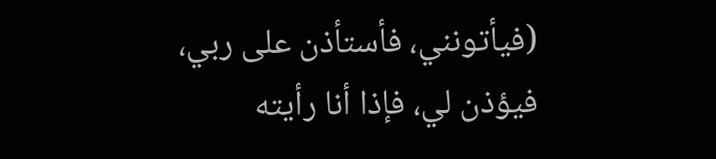(فيأتونني، فأستأذن على ربي، فيؤذن لي، فإذا أنا رأيته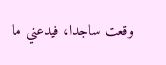وقعت ساجدا، فيدعني ما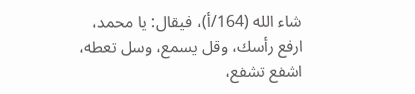شاء الله (164/أ)، فيقال: يا محمد، ارفع رأسك، وقل يسمع، وسل تعطه، اشفع تشفع،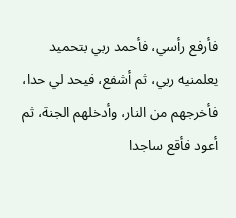فأرفع رأسي، فأحمد ربي بتحميد يعلمنيه ربي، ثم أشفع، فيحد لي حدا، فأخرجهم من النار، وأدخلهم الجنة، ثم أعود فأقع ساجدا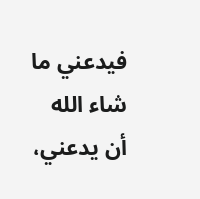فيدعني ما شاء الله أن يدعني،